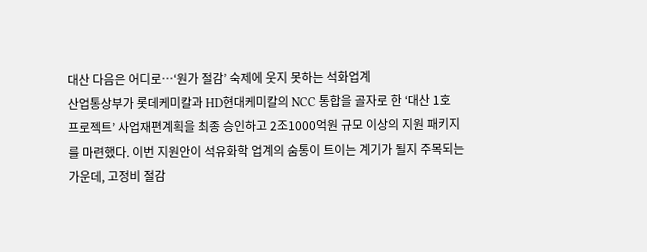대산 다음은 어디로…‘원가 절감’ 숙제에 웃지 못하는 석화업계
산업통상부가 롯데케미칼과 HD현대케미칼의 NCC 통합을 골자로 한 ‘대산 1호 프로젝트’ 사업재편계획을 최종 승인하고 2조1000억원 규모 이상의 지원 패키지를 마련했다. 이번 지원안이 석유화학 업계의 숨통이 트이는 계기가 될지 주목되는 가운데, 고정비 절감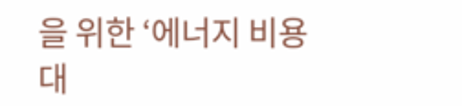을 위한 ‘에너지 비용 대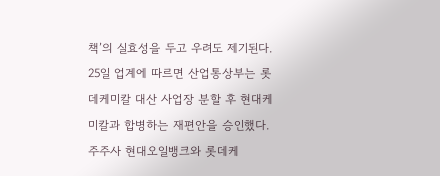책’의 실효성을 두고 우려도 제기된다. 25일 업계에 따르면 산업통상부는 롯데케미칼 대산 사업장 분할 후 현대케미칼과 합병하는 재편안을 승인했다. 주주사 현대오일뱅크와 롯데케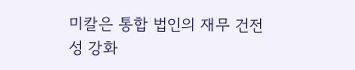미칼은 통합 법인의 재무 건전성 강화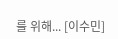를 위해... [이수민]